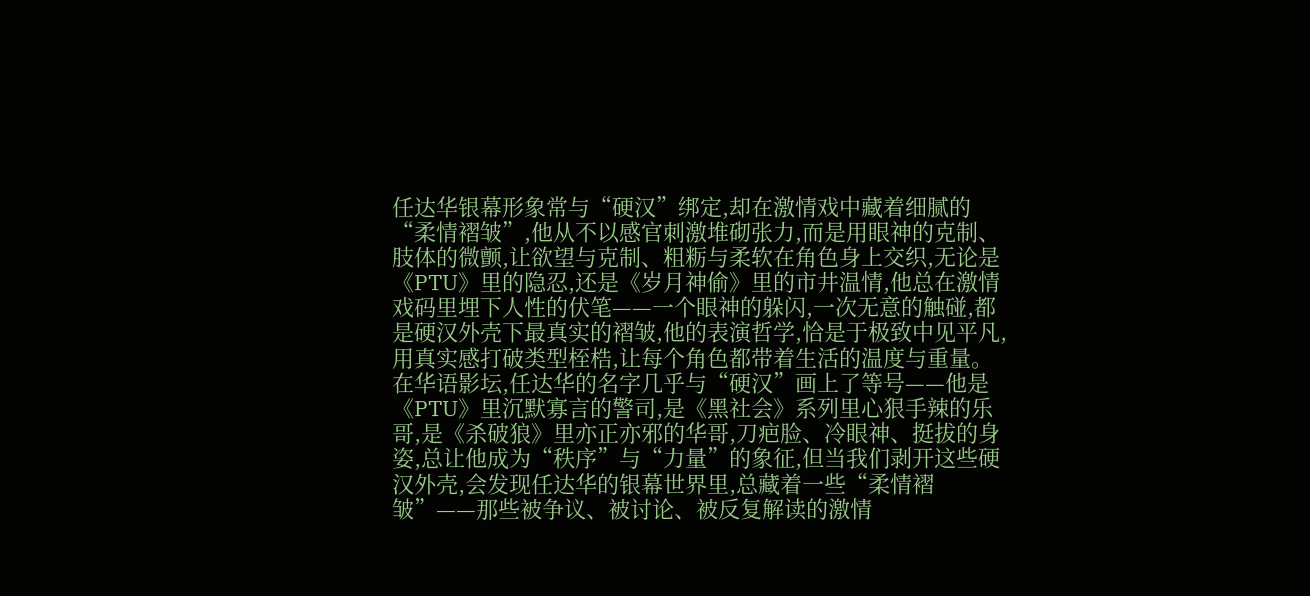任达华银幕形象常与“硬汉”绑定,却在激情戏中藏着细腻的“柔情褶皱”,他从不以感官刺激堆砌张力,而是用眼神的克制、肢体的微颤,让欲望与克制、粗粝与柔软在角色身上交织,无论是《PTU》里的隐忍,还是《岁月神偷》里的市井温情,他总在激情戏码里埋下人性的伏笔——一个眼神的躲闪,一次无意的触碰,都是硬汉外壳下最真实的褶皱,他的表演哲学,恰是于极致中见平凡,用真实感打破类型桎梏,让每个角色都带着生活的温度与重量。
在华语影坛,任达华的名字几乎与“硬汉”画上了等号——他是《PTU》里沉默寡言的警司,是《黑社会》系列里心狠手辣的乐哥,是《杀破狼》里亦正亦邪的华哥,刀疤脸、冷眼神、挺拔的身姿,总让他成为“秩序”与“力量”的象征,但当我们剥开这些硬汉外壳,会发现任达华的银幕世界里,总藏着一些“柔情褶皱”——那些被争议、被讨论、被反复解读的激情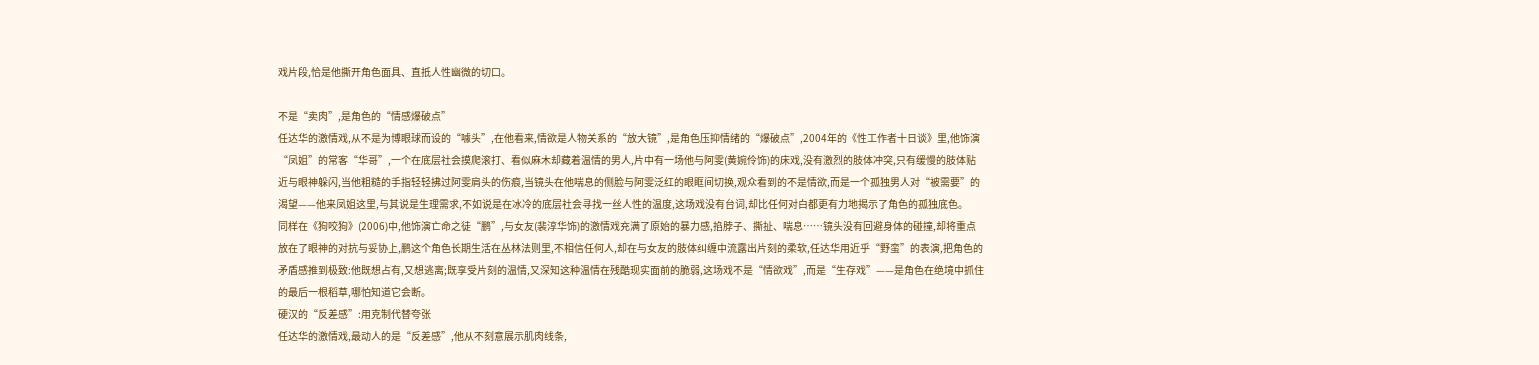戏片段,恰是他撕开角色面具、直抵人性幽微的切口。

不是“卖肉”,是角色的“情感爆破点”
任达华的激情戏,从不是为博眼球而设的“噱头”,在他看来,情欲是人物关系的“放大镜”,是角色压抑情绪的“爆破点”,2004年的《性工作者十日谈》里,他饰演“凤姐”的常客“华哥”,一个在底层社会摸爬滚打、看似麻木却藏着温情的男人,片中有一场他与阿雯(黄婉伶饰)的床戏,没有激烈的肢体冲突,只有缓慢的肢体贴近与眼神躲闪,当他粗糙的手指轻轻拂过阿雯肩头的伤痕,当镜头在他喘息的侧脸与阿雯泛红的眼眶间切换,观众看到的不是情欲,而是一个孤独男人对“被需要”的渴望——他来凤姐这里,与其说是生理需求,不如说是在冰冷的底层社会寻找一丝人性的温度,这场戏没有台词,却比任何对白都更有力地揭示了角色的孤独底色。
同样在《狗咬狗》(2006)中,他饰演亡命之徒“鹏”,与女友(裴淳华饰)的激情戏充满了原始的暴力感,掐脖子、撕扯、喘息……镜头没有回避身体的碰撞,却将重点放在了眼神的对抗与妥协上,鹏这个角色长期生活在丛林法则里,不相信任何人,却在与女友的肢体纠缠中流露出片刻的柔软,任达华用近乎“野蛮”的表演,把角色的矛盾感推到极致:他既想占有,又想逃离;既享受片刻的温情,又深知这种温情在残酷现实面前的脆弱,这场戏不是“情欲戏”,而是“生存戏”——是角色在绝境中抓住的最后一根稻草,哪怕知道它会断。
硬汉的“反差感”:用克制代替夸张
任达华的激情戏,最动人的是“反差感”,他从不刻意展示肌肉线条,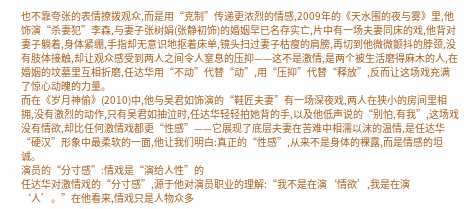也不靠夸张的表情撩拨观众,而是用“克制”传递更浓烈的情感,2009年的《天水围的夜与雾》里,他饰演“杀妻犯”李森,与妻子张树娟(张静初饰)的婚姻早已名存实亡,片中有一场夫妻同床的戏,他背对妻子躺着,身体紧绷,手指却无意识地抠着床单,镜头扫过妻子枯瘦的肩膀,再切到他微微颤抖的脖颈,没有肢体接触,却让观众感受到两人之间令人窒息的压抑——这不是激情,是两个被生活磨得麻木的人,在婚姻的坟墓里互相折磨,任达华用“不动”代替“动”,用“压抑”代替“释放”,反而让这场戏充满了惊心动魄的力量。
而在《岁月神偷》(2010)中,他与吴君如饰演的“鞋匠夫妻”有一场深夜戏,两人在狭小的房间里相拥,没有激烈的动作,只有吴君如抽泣时,任达华轻轻拍她背的手,以及他低声说的“别怕,有我”,这场戏没有情欲,却比任何激情戏都更“性感”——它展现了底层夫妻在苦难中相濡以沫的温情,是任达华“硬汉”形象中最柔软的一面,他让我们明白:真正的“性感”,从来不是身体的裸露,而是情感的坦诚。
演员的“分寸感”:情戏是“演给人性”的
任达华对激情戏的“分寸感”,源于他对演员职业的理解:“我不是在演‘情欲’,我是在演‘人’。”在他看来,情戏只是人物众多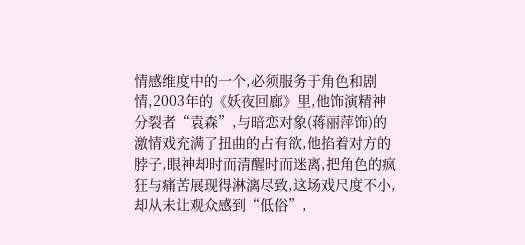情感维度中的一个,必须服务于角色和剧情,2003年的《妖夜回廊》里,他饰演精神分裂者“袁森”,与暗恋对象(蒋丽萍饰)的激情戏充满了扭曲的占有欲,他掐着对方的脖子,眼神却时而清醒时而迷离,把角色的疯狂与痛苦展现得淋漓尽致,这场戏尺度不小,却从未让观众感到“低俗”,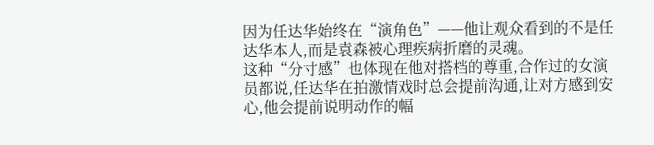因为任达华始终在“演角色”——他让观众看到的不是任达华本人,而是袁森被心理疾病折磨的灵魂。
这种“分寸感”也体现在他对搭档的尊重,合作过的女演员都说,任达华在拍激情戏时总会提前沟通,让对方感到安心,他会提前说明动作的幅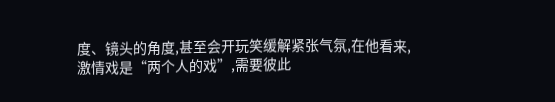度、镜头的角度,甚至会开玩笑缓解紧张气氛,在他看来,激情戏是“两个人的戏”,需要彼此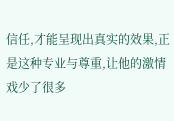信任,才能呈现出真实的效果,正是这种专业与尊重,让他的激情戏少了很多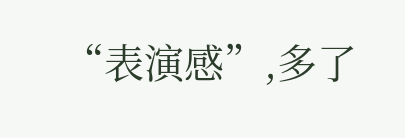“表演感”,多了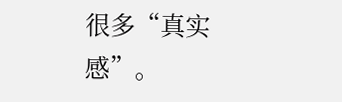很多“真实感”。